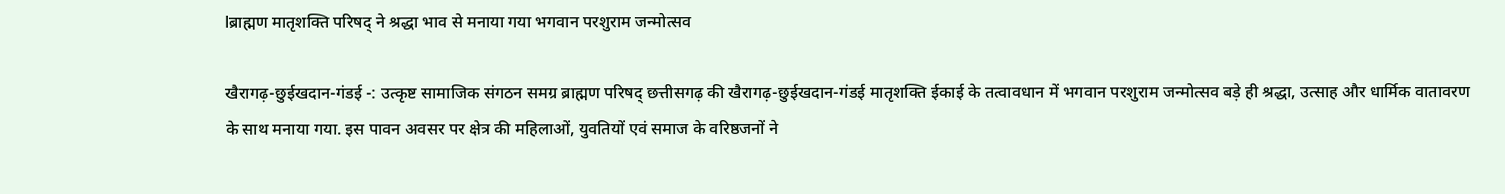lब्राह्मण मातृशक्ति परिषद् ने श्रद्धा भाव से मनाया गया भगवान परशुराम जन्मोत्सव

खैरागढ़-छुईखदान-गंडई -: उत्कृष्ट सामाजिक संगठन समग्र ब्राह्मण परिषद् छत्तीसगढ़ की खैरागढ़-छुईखदान-गंडई मातृशक्ति ईकाई के तत्वावधान में भगवान परशुराम जन्मोत्सव बड़े ही श्रद्धा, उत्साह और धार्मिक वातावरण के साथ मनाया गया. इस पावन अवसर पर क्षेत्र की महिलाओं, युवतियों एवं समाज के वरिष्ठजनों ने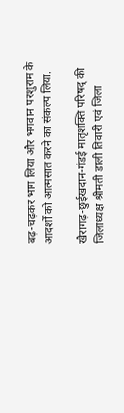बढ़-चढ़कर भाग लिया और भगवान परशुराम के आदर्शों को आत्मसात करने का संकल्प लिया.

खैरागढ़-छुईखदान-गंडई मातृशक्ति परिषद् की जिलाध्यक्ष श्रीमती डाली तिवारी एवं जिला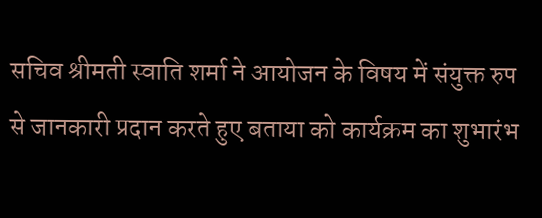सचिव श्रीमती स्वाति शर्मा ने आयोजन के विषय में संयुक्त रुप से जानकारी प्रदान करते हुए बताया को कार्यक्रम का शुभारंभ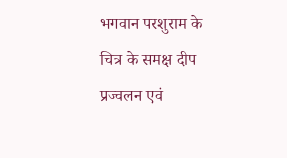भगवान परशुराम के चित्र के समक्ष दीप प्रज्वलन एवं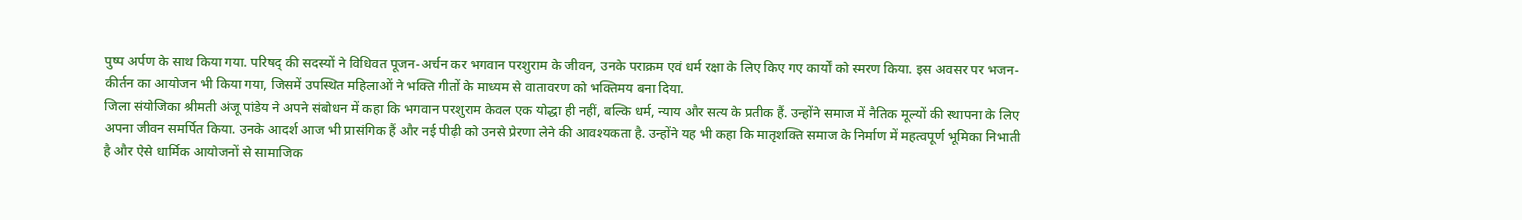पुष्प अर्पण के साथ किया गया. परिषद् की सदस्यों ने विधिवत पूजन-अर्चन कर भगवान परशुराम के जीवन, उनके पराक्रम एवं धर्म रक्षा के लिए किए गए कार्यों को स्मरण किया. इस अवसर पर भजन-कीर्तन का आयोजन भी किया गया, जिसमें उपस्थित महिलाओं ने भक्ति गीतों के माध्यम से वातावरण को भक्तिमय बना दिया.
जिला संयोजिका श्रीमती अंजू पांडेय ने अपने संबोधन में कहा कि भगवान परशुराम केवल एक योद्धा ही नहीं, बल्कि धर्म, न्याय और सत्य के प्रतीक हैं. उन्होंने समाज में नैतिक मूल्यों की स्थापना के लिए अपना जीवन समर्पित किया. उनके आदर्श आज भी प्रासंगिक हैं और नई पीढ़ी को उनसे प्रेरणा लेने की आवश्यकता है. उन्होंने यह भी कहा कि मातृशक्ति समाज के निर्माण में महत्वपूर्ण भूमिका निभाती है और ऐसे धार्मिक आयोजनों से सामाजिक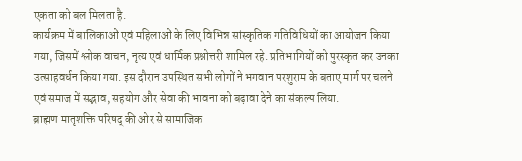एकता को बल मिलता है.
कार्यक्रम में बालिकाओं एवं महिलाओं के लिए विभिन्न सांस्कृतिक गतिविधियों का आयोजन किया गया, जिसमें श्लोक वाचन, नृत्य एवं धार्मिक प्रश्नोत्तरी शामिल रहे. प्रतिभागियों को पुरस्कृत कर उनका उत्साहवर्धन किया गया. इस दौरान उपस्थित सभी लोगों ने भगवान परशुराम के बताए मार्ग पर चलने एवं समाज में सद्भाव, सहयोग और सेवा की भावना को बढ़ावा देने का संकल्प लिया.
ब्राह्मण मातृशक्ति परिषद् की ओर से सामाजिक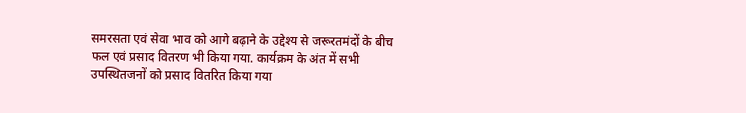समरसता एवं सेवा भाव को आगे बढ़ाने के उद्देश्य से जरूरतमंदों के बीच फल एवं प्रसाद वितरण भी किया गया. कार्यक्रम के अंत में सभी उपस्थितजनों को प्रसाद वितरित किया गया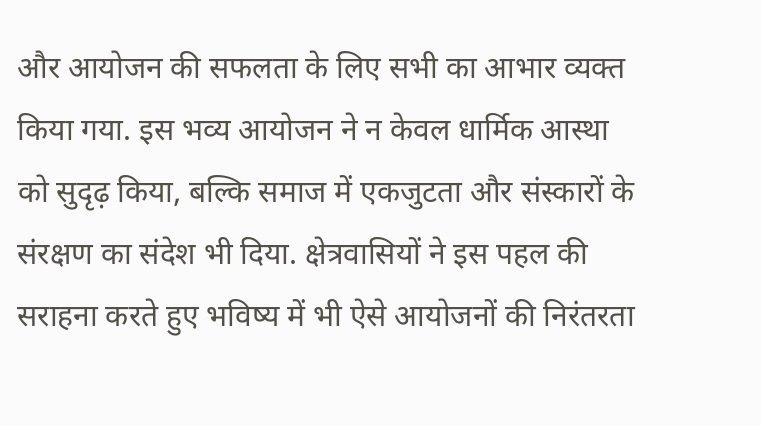और आयोजन की सफलता के लिए सभी का आभार व्यक्त किया गया. इस भव्य आयोजन ने न केवल धार्मिक आस्था को सुदृढ़ किया, बल्कि समाज में एकजुटता और संस्कारों के संरक्षण का संदेश भी दिया. क्षेत्रवासियों ने इस पहल की सराहना करते हुए भविष्य में भी ऐसे आयोजनों की निरंतरता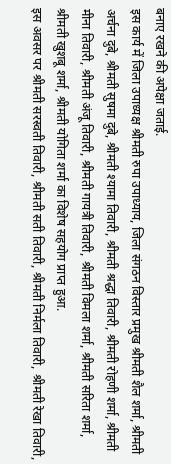बनाए रखने की अपेक्षा जताई.
इस कार्य में जिला उपाध्यक्ष श्रीमती रुपा उपाध्याय, जिला संगठन विस्तार प्रमुख श्रीमती शैल शर्मा, श्रीमती अर्चना दुबे, श्रीमती सुषमा दुबे, श्रीमती श्यामा तिवारी, श्रीमती श्रद्धा तिवारी, श्रीमती रोहणी शर्मा, श्रीमती मीना तिवारी, श्रीमती अंजू तिवारी, श्रीमती गायत्री तिवारी, श्रीमती विमला शर्मा, श्रीमती सरिता शर्मा, श्रीमती खुशबू शर्मा, श्रीमती योगिता शर्मा का विशेष सहयोग प्राप्त हुआ.
इस अवसर पर श्रीमती सरस्वती तिवारी, श्रीमती सती तिवारी, श्रीमती निर्मला तिवारी, श्रीमती रेखा तिवारी,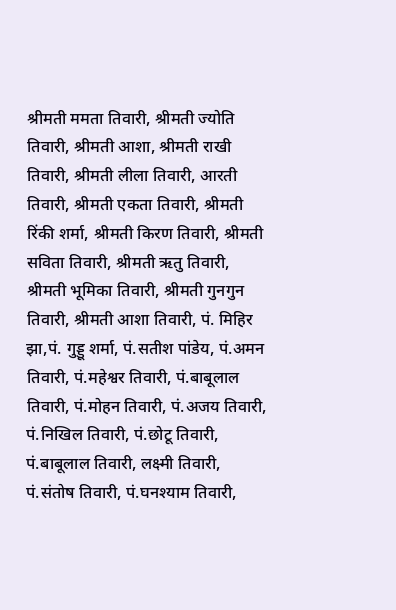श्रीमती ममता तिवारी, श्रीमती ज्योति तिवारी, श्रीमती आशा, श्रीमती राखी तिवारी, श्रीमती लीला तिवारी, आरती तिवारी, श्रीमती एकता तिवारी, श्रीमती रिंकी शर्मा, श्रीमती किरण तिवारी, श्रीमती सविता तिवारी, श्रीमती ऋतु तिवारी, श्रीमती भूमिका तिवारी, श्रीमती गुनगुन तिवारी, श्रीमती आशा तिवारी, पं. मिहिर झा,पं. गुड्डू शर्मा, पं.सतीश पांडेय, पं.अमन तिवारी, पं.महेश्वर तिवारी, पं.बाबूलाल तिवारी, पं.मोहन तिवारी, पं.अजय तिवारी, पं.निखिल तिवारी, पं.छोटू तिवारी, पं.बाबूलाल तिवारी, लक्ष्मी तिवारी, पं.संतोष तिवारी, पं.घनश्याम तिवारी,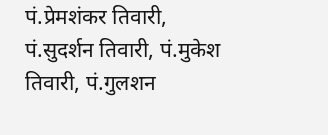पं.प्रेमशंकर तिवारी, पं.सुदर्शन तिवारी, पं.मुकेश तिवारी, पं.गुलशन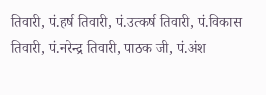तिवारी, पं.हर्ष तिवारी, पं.उत्कर्ष तिवारी, पं.विकास तिवारी, पं.नरेन्द्र तिवारी, पाठक जी, पं.अंश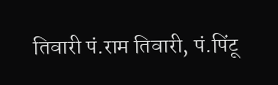तिवारी पं.राम तिवारी, पं.पिंटू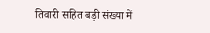तिवारी सहित बड़ी संख्या में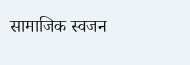सामाजिक स्वजन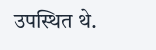उपस्थित थे.